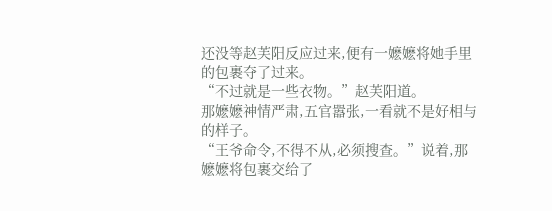还没等赵芙阳反应过来,便有一嬷嬷将她手里的包裹夺了过来。
“不过就是一些衣物。”赵芙阳道。
那嬷嬷神情严肃,五官嚣张,一看就不是好相与的样子。
“王爷命令,不得不从,必须搜查。”说着,那嬷嬷将包裹交给了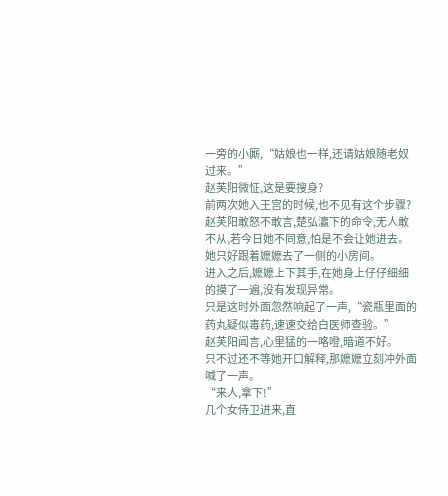一旁的小厮,“姑娘也一样,还请姑娘随老奴过来。”
赵芙阳微怔,这是要搜身?
前两次她入王宫的时候,也不见有这个步骤?
赵芙阳敢怒不敢言,楚弘灜下的命令,无人敢不从,若今日她不同意,怕是不会让她进去。
她只好跟着嬷嬷去了一侧的小房间。
进入之后,嬷嬷上下其手,在她身上仔仔细细的摸了一遍,没有发现异常。
只是这时外面忽然响起了一声,“瓷瓶里面的药丸疑似毒药,速速交给白医师查验。”
赵芙阳闻言,心里猛的一咯噔,暗道不好。
只不过还不等她开口解释,那嬷嬷立刻冲外面喊了一声。
“来人,拿下!”
几个女侍卫进来,直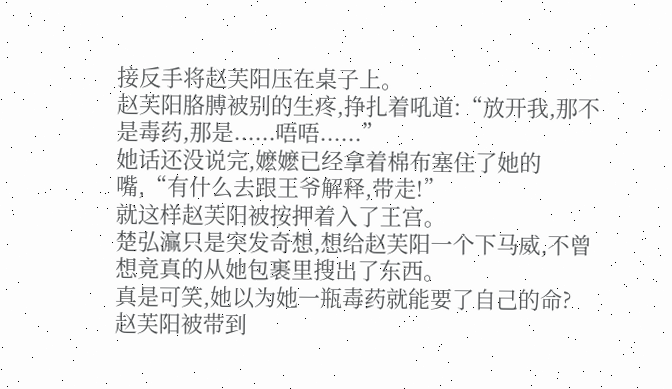接反手将赵芙阳压在桌子上。
赵芙阳胳膊被别的生疼,挣扎着吼道:“放开我,那不是毒药,那是......唔唔......”
她话还没说完,嬷嬷已经拿着棉布塞住了她的嘴,“有什么去跟王爷解释,带走!”
就这样赵芙阳被按押着入了王宫。
楚弘灜只是突发奇想,想给赵芙阳一个下马威,不曾想竟真的从她包裹里搜出了东西。
真是可笑,她以为她一瓶毒药就能要了自己的命?
赵芙阳被带到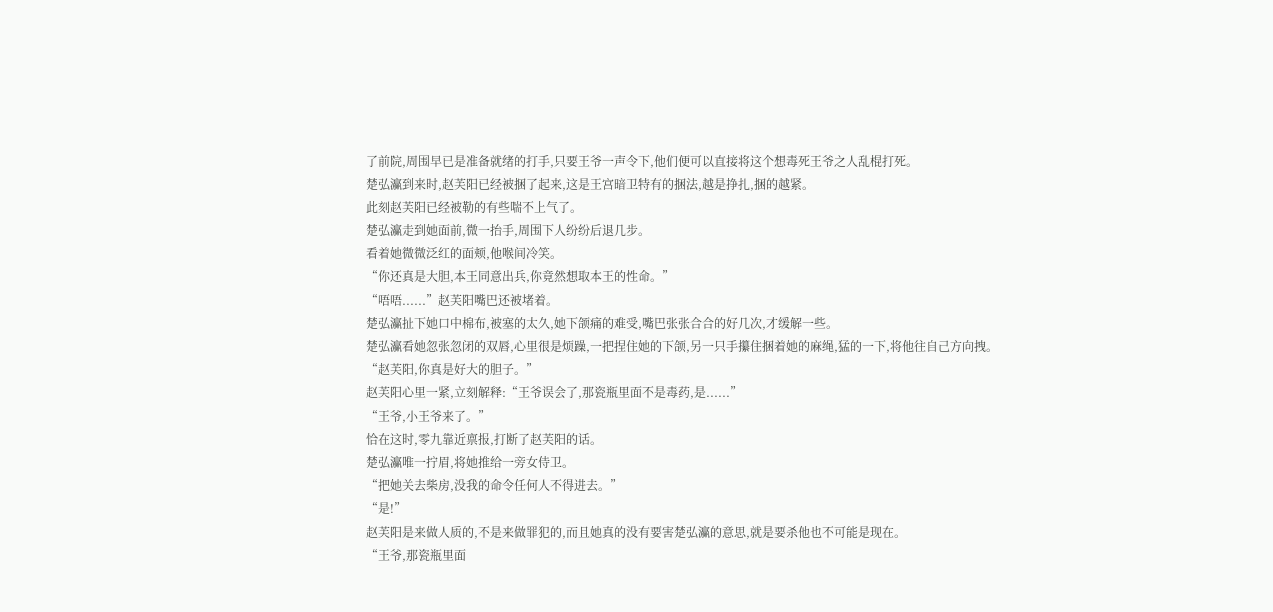了前院,周围早已是准备就绪的打手,只要王爷一声令下,他们便可以直接将这个想毒死王爷之人乱棍打死。
楚弘灜到来时,赵芙阳已经被捆了起来,这是王宫暗卫特有的捆法,越是挣扎,捆的越紧。
此刻赵芙阳已经被勒的有些喘不上气了。
楚弘灜走到她面前,微一抬手,周围下人纷纷后退几步。
看着她微微泛红的面颊,他喉间冷笑。
“你还真是大胆,本王同意出兵,你竟然想取本王的性命。”
“唔唔......”赵芙阳嘴巴还被堵着。
楚弘灜扯下她口中棉布,被塞的太久,她下颌痛的难受,嘴巴张张合合的好几次,才缓解一些。
楚弘灜看她忽张忽闭的双唇,心里很是烦躁,一把捏住她的下颌,另一只手攥住捆着她的麻绳,猛的一下,将他往自己方向拽。
“赵芙阳,你真是好大的胆子。”
赵芙阳心里一紧,立刻解释:“王爷误会了,那瓷瓶里面不是毒药,是......”
“王爷,小王爷来了。”
恰在这时,零九靠近禀报,打断了赵芙阳的话。
楚弘灜唯一拧眉,将她推给一旁女侍卫。
“把她关去柴房,没我的命令任何人不得进去。”
“是!”
赵芙阳是来做人质的,不是来做罪犯的,而且她真的没有要害楚弘灜的意思,就是要杀他也不可能是现在。
“王爷,那瓷瓶里面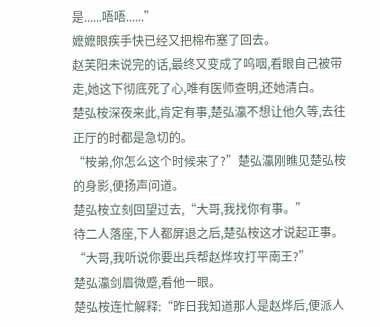是......唔唔......”
嬷嬷眼疾手快已经又把棉布塞了回去。
赵芙阳未说完的话,最终又变成了呜咽,看眼自己被带走,她这下彻底死了心,唯有医师查明,还她清白。
楚弘桉深夜来此,肯定有事,楚弘灜不想让他久等,去往正厅的时都是急切的。
“桉弟,你怎么这个时候来了?”楚弘灜刚瞧见楚弘桉的身影,便扬声问道。
楚弘桉立刻回望过去,“大哥,我找你有事。”
待二人落座,下人都屏退之后,楚弘桉这才说起正事。
“大哥,我听说你要出兵帮赵烨攻打平南王?”
楚弘灜剑眉微蹙,看他一眼。
楚弘桉连忙解释:“昨日我知道那人是赵烨后,便派人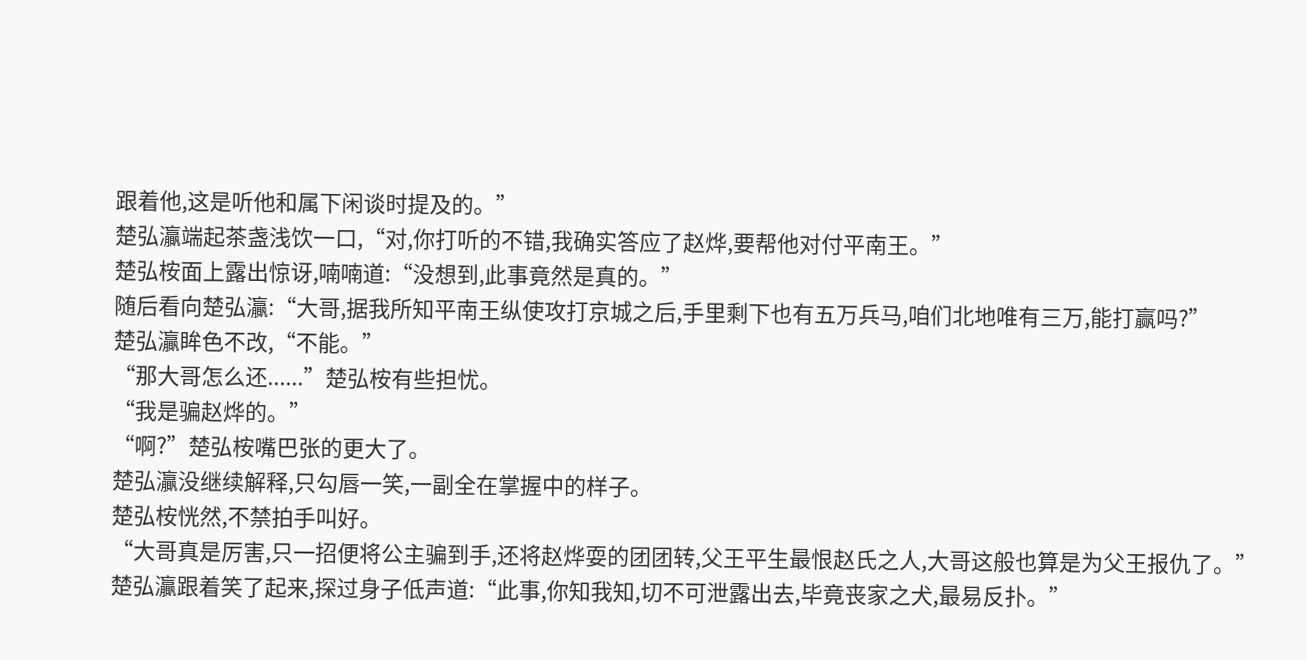跟着他,这是听他和属下闲谈时提及的。”
楚弘灜端起茶盏浅饮一口,“对,你打听的不错,我确实答应了赵烨,要帮他对付平南王。”
楚弘桉面上露出惊讶,喃喃道:“没想到,此事竟然是真的。”
随后看向楚弘灜:“大哥,据我所知平南王纵使攻打京城之后,手里剩下也有五万兵马,咱们北地唯有三万,能打赢吗?”
楚弘灜眸色不改,“不能。”
“那大哥怎么还......”楚弘桉有些担忧。
“我是骗赵烨的。”
“啊?”楚弘桉嘴巴张的更大了。
楚弘灜没继续解释,只勾唇一笑,一副全在掌握中的样子。
楚弘桉恍然,不禁拍手叫好。
“大哥真是厉害,只一招便将公主骗到手,还将赵烨耍的团团转,父王平生最恨赵氏之人,大哥这般也算是为父王报仇了。”
楚弘灜跟着笑了起来,探过身子低声道:“此事,你知我知,切不可泄露出去,毕竟丧家之犬,最易反扑。”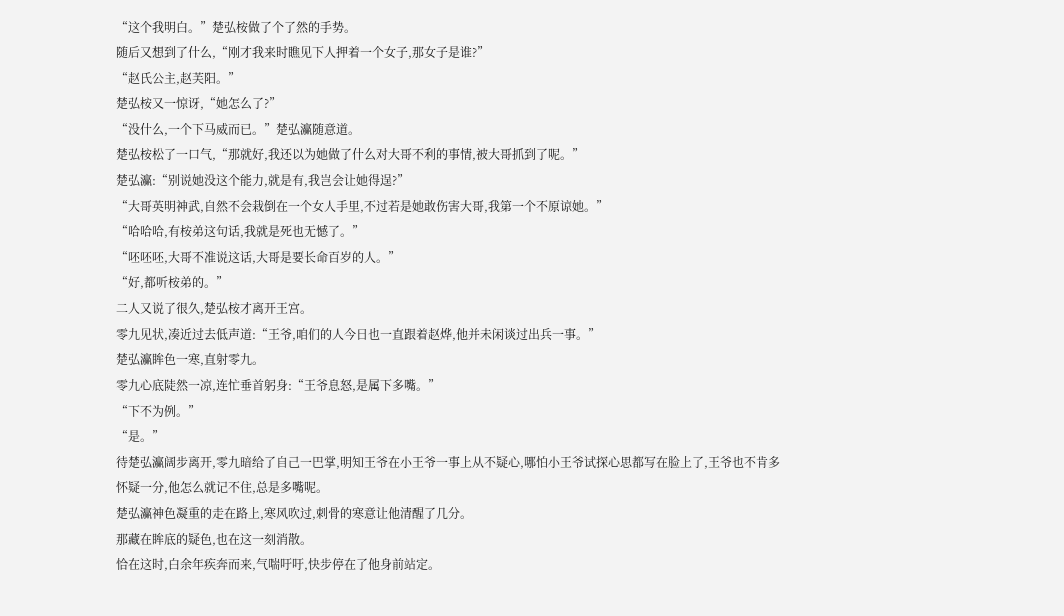“这个我明白。”楚弘桉做了个了然的手势。
随后又想到了什么,“刚才我来时瞧见下人押着一个女子,那女子是谁?”
“赵氏公主,赵芙阳。”
楚弘桉又一惊讶,“她怎么了?”
“没什么,一个下马威而已。”楚弘灜随意道。
楚弘桉松了一口气,“那就好,我还以为她做了什么对大哥不利的事情,被大哥抓到了呢。”
楚弘灜:“别说她没这个能力,就是有,我岂会让她得逞?”
“大哥英明神武,自然不会栽倒在一个女人手里,不过若是她敢伤害大哥,我第一个不原谅她。”
“哈哈哈,有桉弟这句话,我就是死也无憾了。”
“呸呸呸,大哥不准说这话,大哥是要长命百岁的人。”
“好,都听桉弟的。”
二人又说了很久,楚弘桉才离开王宫。
零九见状,凑近过去低声道:“王爷,咱们的人今日也一直跟着赵烨,他并未闲谈过出兵一事。”
楚弘灜眸色一寒,直射零九。
零九心底陡然一凉,连忙垂首躬身:“王爷息怒,是属下多嘴。”
“下不为例。”
“是。”
待楚弘灜阔步离开,零九暗给了自己一巴掌,明知王爷在小王爷一事上从不疑心,哪怕小王爷试探心思都写在脸上了,王爷也不肯多怀疑一分,他怎么就记不住,总是多嘴呢。
楚弘灜神色凝重的走在路上,寒风吹过,刺骨的寒意让他清醒了几分。
那藏在眸底的疑色,也在这一刻消散。
恰在这时,白余年疾奔而来,气喘吁吁,快步停在了他身前站定。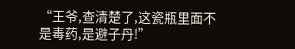“王爷,查清楚了,这瓷瓶里面不是毒药,是避子丹!”